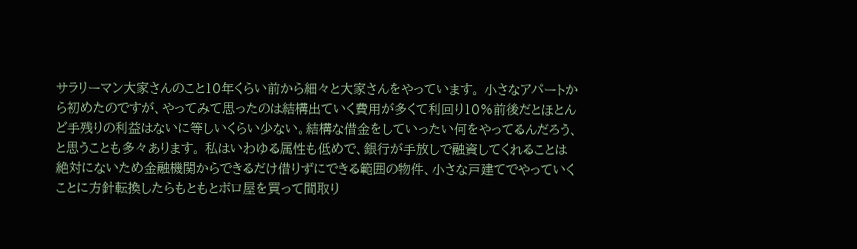サラリーマン大家さんのこと10年くらい前から細々と大家さんをやっています。 小さなアパートから初めたのですが、やってみて思ったのは結構出ていく費用が多くて利回り10%前後だとほとんど手残りの利益はないに等しいくらい少ない。結構な借金をしていったい何をやってるんだろう、と思うことも多々あります。 私はいわゆる属性も低めで、銀行が手放しで融資してくれることは絶対にないため金融機関からできるだけ借りずにできる範囲の物件、小さな戸建てでやっていくことに方針転換したらもともとボロ屋を買って間取り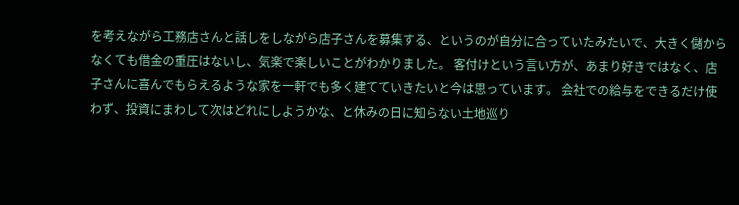を考えながら工務店さんと話しをしながら店子さんを募集する、というのが自分に合っていたみたいで、大きく儲からなくても借金の重圧はないし、気楽で楽しいことがわかりました。 客付けという言い方が、あまり好きではなく、店子さんに喜んでもらえるような家を一軒でも多く建てていきたいと今は思っています。 会社での給与をできるだけ使わず、投資にまわして次はどれにしようかな、と休みの日に知らない土地巡り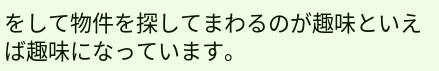をして物件を探してまわるのが趣味といえば趣味になっています。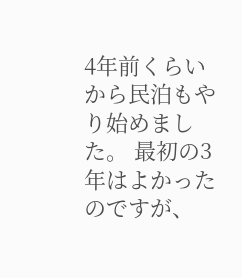4年前くらいから民泊もやり始めました。 最初の3年はよかったのですが、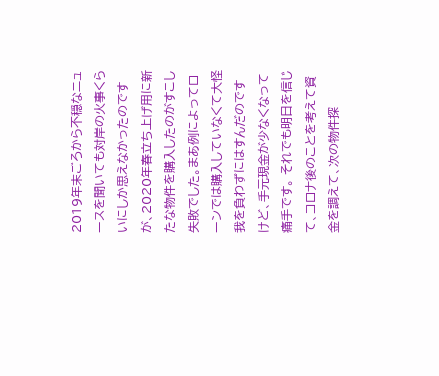2019年末ごろから不穏なニュースを聞いても対岸の火事くらいにしか思えなかったのですが、2020年春立ち上げ用に新たな物件を購入したのがすこし失敗でした。まあ例によってローンでは購入していなくて大怪我を負わずにはすんだのですけど、手元現金が少なくなって痛手です。 それでも明日を信じて、コロナ後のことを考えて資金を調えて、次の物件探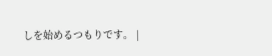しを始めるつもりです。 |